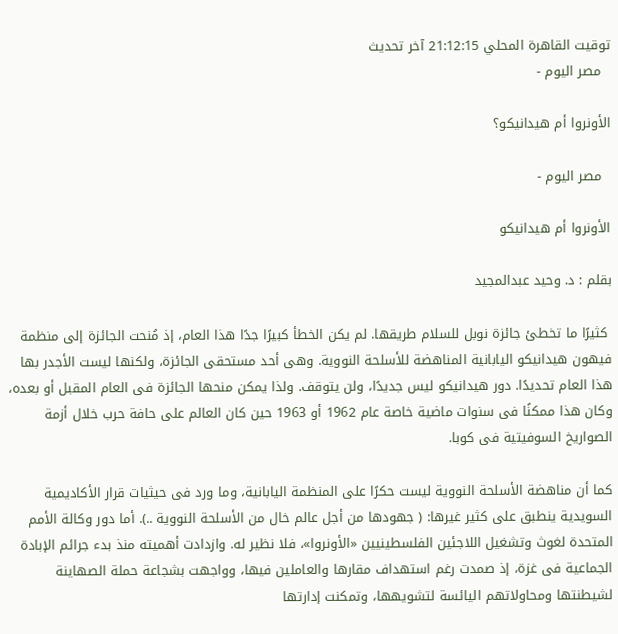توقيت القاهرة المحلي 21:12:15 آخر تحديث
  مصر اليوم -

الأونروا أم هيدانيكو؟

  مصر اليوم -

الأونروا أم هيدانيكو

بقلم : د. وحيد عبدالمجيد

 كثيرًا ما تخطئ جائزة نوبل للسلام طريقها. لم يكن الخطأ كبيرًا جدًا هذا العام، إذ مُنحت الجائزة إلى منظمة فيهون هيدانيكو اليابانية المناهضة للأسلحة النووية. وهى أحد مستحقى الجائزة، ولكنها ليست الأجدر بها هذا العام تحديدًا. دور هيدانيكو ليس جديدًا، ولن يتوقف. ولذا يمكن منحها الجائزة فى العام المقبل أو بعده، وكان هذا ممكنًا فى سنوات ماضية خاصة عام 1962 أو 1963 حين كان العالم على حافة حرب خلال أزمة الصواريخ السوفيتية فى كوبا.

كما أن مناهضة الأسلحة النووية ليست حكرًا على المنظمة اليابانية، وما ورد فى حيثيات قرار الأكاديمية السويدية ينطبق على كثير غيرها: ( جهودها من أجل عالم خال من الأسلحة النووية ..). أما دور وكالة الأمم المتحدة لغوث وتشغيل اللاجئين الفلسطينيين «الأونروا»، فلا نظير له. وازدادت أهميته منذ بدء جرائم الإبادة الجماعية فى غزة، إذ صمدت رغم استهداف مقارها والعاملين فيها، وواجهت بشجاعة حملة الصهاينة لشيطنتها ومحاولاتهم اليائسة لتشويهها، وتمكنت إدارتها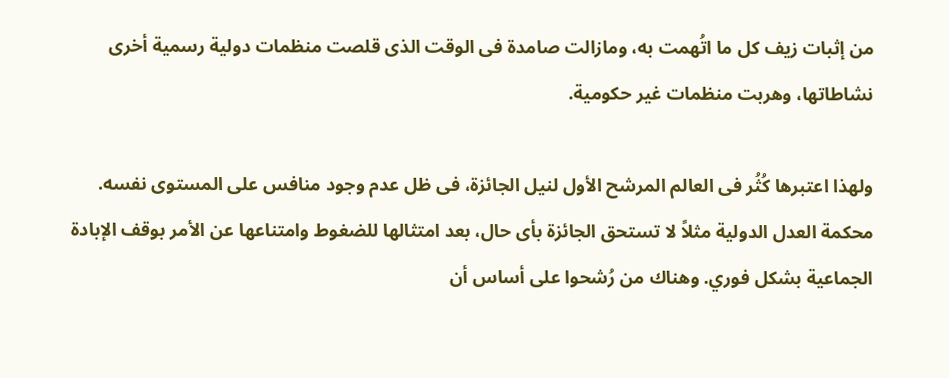من إثبات زيف كل ما اتُهمت به، ومازالت صامدة فى الوقت الذى قلصت منظمات دولية رسمية أخرى نشاطاتها، وهربت منظمات غير حكومية.

ولهذا اعتبرها كُثُر فى العالم المرشح الأول لنيل الجائزة، فى ظل عدم وجود منافس على المستوى نفسه. محكمة العدل الدولية مثلاً لا تستحق الجائزة بأى حال، بعد امتثالها للضغوط وامتناعها عن الأمر بوقف الإبادة الجماعية بشكل فوري. وهناك من رُشحوا على أساس أن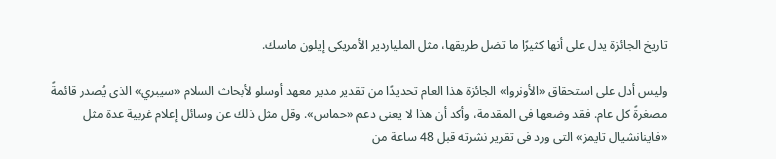تاريخ الجائزة يدل على أنها كثيرًا ما تضل طريقها، مثل الملياردير الأمريكى إيلون ماسك.

وليس أدل على استحقاق «الأونروا» الجائزة هذا العام تحديدًا من تقدير مدير معهد أوسلو لأبحاث السلام «سيبري» الذى يُصدر قائمةً مصغرةً كل عام. فقد وضعها فى المقدمة، وأكد أن هذا لا يعنى دعم «حماس». وقل مثل ذلك عن وسائل إعلام غربية عدة مثل «فاينانشيال تايمز» التى ورد فى تقرير نشرته قبل 48 ساعة من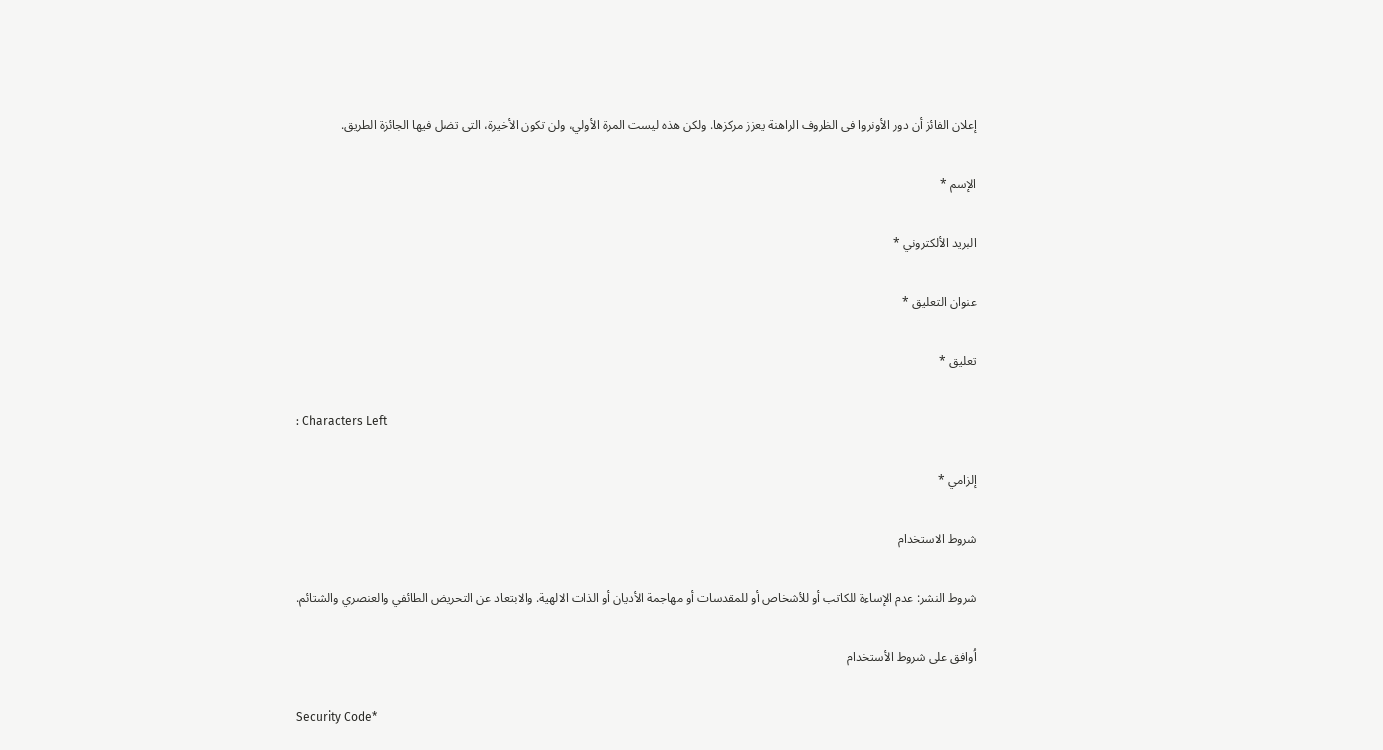إعلان الفائز أن دور الأونروا فى الظروف الراهنة يعزز مركزها. ولكن هذه ليست المرة الأولي، ولن تكون الأخيرة، التى تضل فيها الجائزة الطريق.

الإسم *

البريد الألكتروني *

عنوان التعليق *

تعليق *

: Characters Left

إلزامي *

شروط الاستخدام

شروط النشر: عدم الإساءة للكاتب أو للأشخاص أو للمقدسات أو مهاجمة الأديان أو الذات الالهية. والابتعاد عن التحريض الطائفي والعنصري والشتائم.

اُوافق على شروط الأستخدام

Security Code*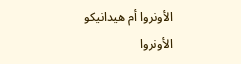الأونروا أم هيدانيكو الأونروا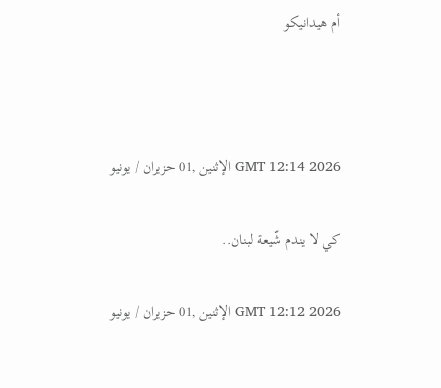أم هيدانيكو



GMT 12:14 2026 الإثنين ,01 حزيران / يونيو

كي لا يندم شّيعة لبنان..

GMT 12:12 2026 الإثنين ,01 حزيران / يونيو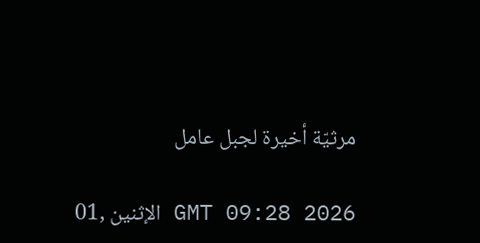مرثيّة أخيرة لجبل عامل

GMT 09:28 2026 الإثنين ,01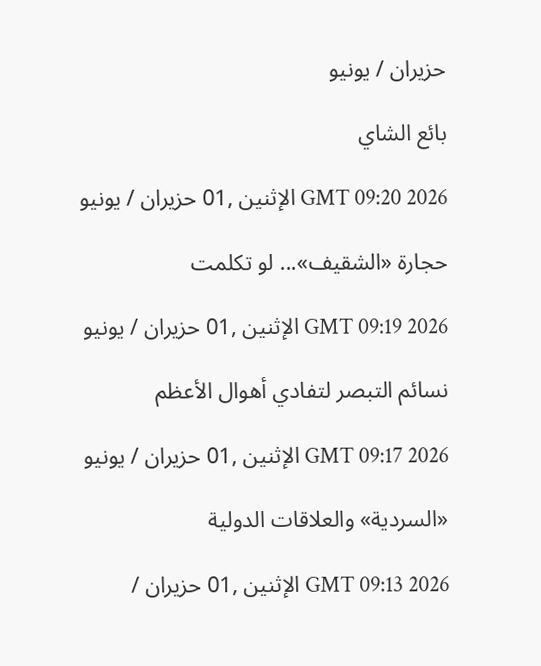حزيران / يونيو

بائع الشاي

GMT 09:20 2026 الإثنين ,01 حزيران / يونيو

حجارة «الشقيف»... لو تكلمت

GMT 09:19 2026 الإثنين ,01 حزيران / يونيو

نسائم التبصر لتفادي أهوال الأعظم

GMT 09:17 2026 الإثنين ,01 حزيران / يونيو

«السردية» والعلاقات الدولية

GMT 09:13 2026 الإثنين ,01 حزيران /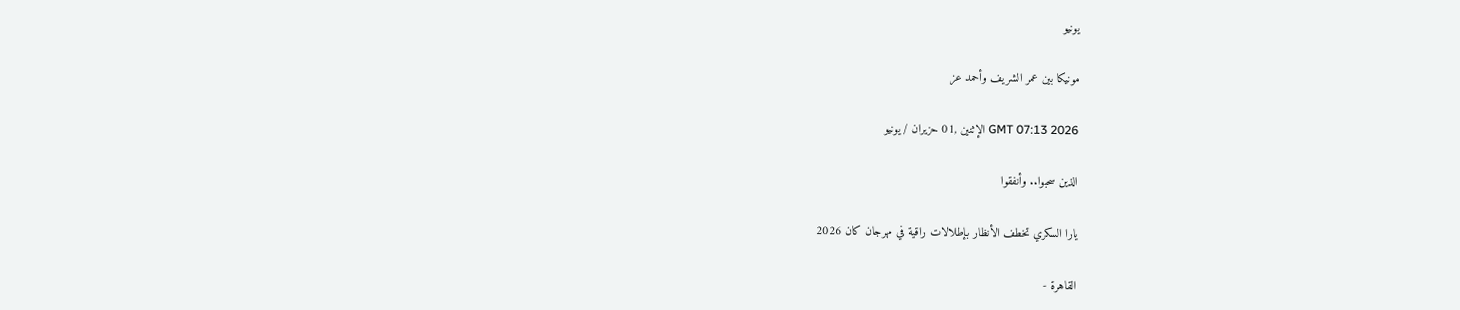يونيو

مونيكا بين عمر الشريف وأحمد عز

GMT 07:13 2026 الإثنين ,01 حزيران / يونيو

الذين سحبوا.. وأنفقوا

يارا السكري تخطف الأنظار بإطلالات راقية في مهرجان كان 2026

القاهرة -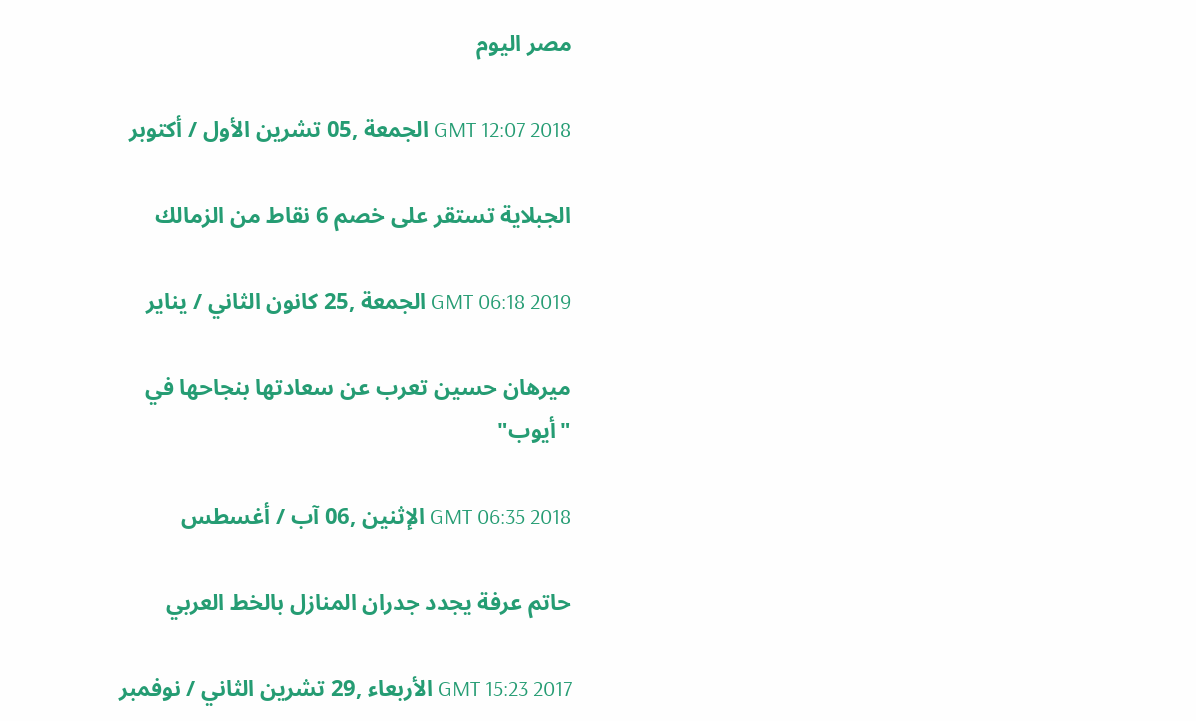مصر اليوم

GMT 12:07 2018 الجمعة ,05 تشرين الأول / أكتوبر

الجبلاية تستقر على خصم 6 نقاط من الزمالك

GMT 06:18 2019 الجمعة ,25 كانون الثاني / يناير

ميرهان حسين تعرب عن سعادتها بنجاحها في "أيوب"

GMT 06:35 2018 الإثنين ,06 آب / أغسطس

حاتم عرفة يجدد جدران المنازل بالخط العربي

GMT 15:23 2017 الأربعاء ,29 تشرين الثاني / نوفمبر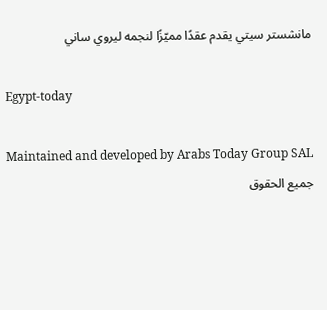مانشستر سيتي يقدم عقدًا مميّزًا لنجمه ليروي ساني

Egypt-today

Maintained and developed by Arabs Today Group SAL
جميع الحقوق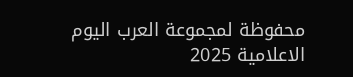محفوظة لمجموعة العرب اليوم الاعلامية 2025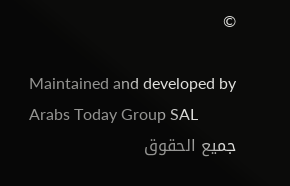©

Maintained and developed by Arabs Today Group SAL
جميع الحقوق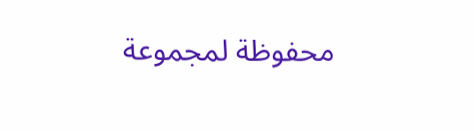محفوظة لمجموعة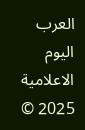العرب اليوم الاعلامية 2025 ©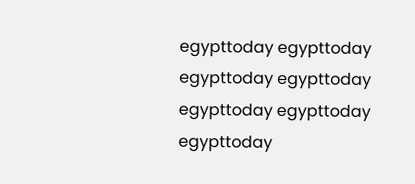egypttoday egypttoday egypttoday egypttoday
egypttoday egypttoday egypttoday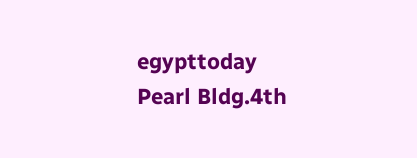egypttoday
Pearl Bldg.4th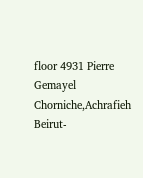floor 4931 Pierre Gemayel Chorniche,Achrafieh Beirut-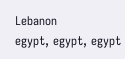Lebanon
egypt, egypt, egypt